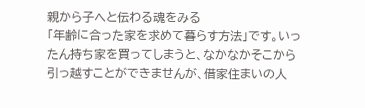親から子へと伝わる魂をみる
「年齢に合った家を求めて暮らす方法」です。いったん持ち家を買ってしまうと、なかなかそこから引っ越すことができませんが、借家住まいの人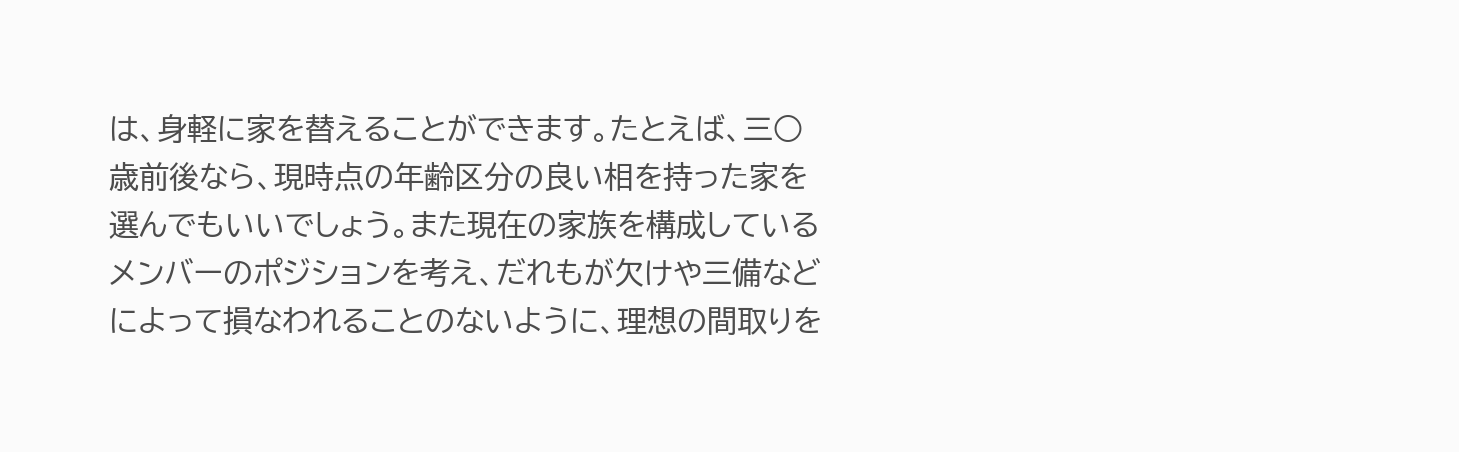は、身軽に家を替えることができます。たとえば、三○歳前後なら、現時点の年齢区分の良い相を持った家を選んでもいいでしょう。また現在の家族を構成しているメンバーのポジションを考え、だれもが欠けや三備などによって損なわれることのないように、理想の間取りを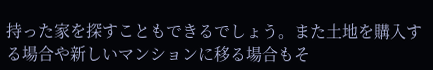持った家を探すこともできるでしょう。また土地を購入する場合や新しいマンションに移る場合もそ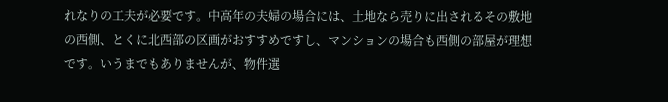れなりの工夫が必要です。中高年の夫婦の場合には、土地なら売りに出されるその敷地の西側、とくに北西部の区画がおすすめですし、マンションの場合も西側の部屋が理想です。いうまでもありませんが、物件選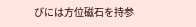びには方位磁石を持参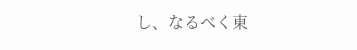し、なるべく東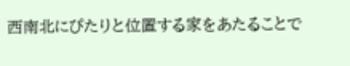西南北にぴたりと位置する家をあたることで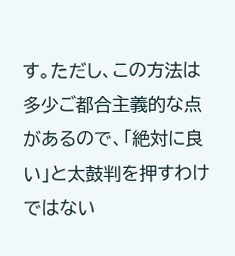す。ただし、この方法は多少ご都合主義的な点があるので、「絶対に良い」と太鼓判を押すわけではない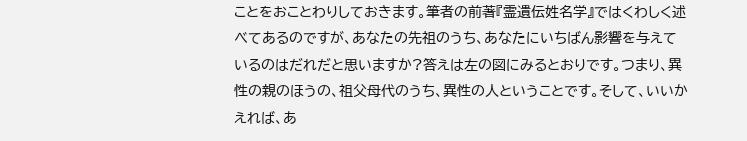ことをおことわりしておきます。筆者の前著『霊遺伝姓名学』ではくわしく述べてあるのですが、あなたの先祖のうち、あなたにいちばん影響を与えているのはだれだと思いますか?答えは左の図にみるとおりです。つまり、異性の親のほうの、祖父母代のうち、異性の人ということです。そして、いいかえれば、あ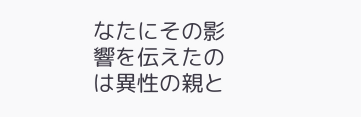なたにその影響を伝えたのは異性の親と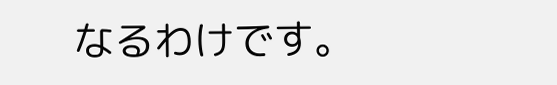なるわけです。